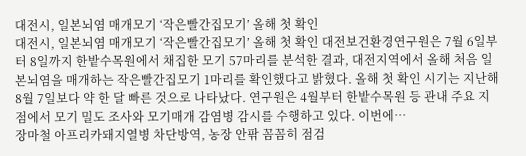대전시, 일본뇌염 매개모기 ‘작은빨간집모기’ 올해 첫 확인
대전시, 일본뇌염 매개모기 ‘작은빨간집모기’ 올해 첫 확인 대전보건환경연구원은 7월 6일부터 8일까지 한밭수목원에서 채집한 모기 57마리를 분석한 결과, 대전지역에서 올해 처음 일본뇌염을 매개하는 작은빨간집모기 1마리를 확인했다고 밝혔다. 올해 첫 확인 시기는 지난해 8월 7일보다 약 한 달 빠른 것으로 나타났다. 연구원은 4월부터 한밭수목원 등 관내 주요 지점에서 모기 밀도 조사와 모기매개 감염병 감시를 수행하고 있다. 이번에…
장마철 아프리카돼지열병 차단방역, 농장 안팎 꼼꼼히 점검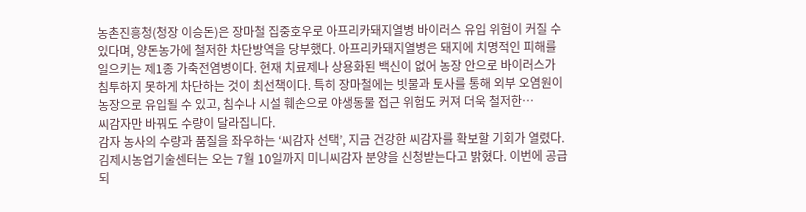농촌진흥청(청장 이승돈)은 장마철 집중호우로 아프리카돼지열병 바이러스 유입 위험이 커질 수 있다며, 양돈농가에 철저한 차단방역을 당부했다. 아프리카돼지열병은 돼지에 치명적인 피해를 일으키는 제1종 가축전염병이다. 현재 치료제나 상용화된 백신이 없어 농장 안으로 바이러스가 침투하지 못하게 차단하는 것이 최선책이다. 특히 장마철에는 빗물과 토사를 통해 외부 오염원이 농장으로 유입될 수 있고, 침수나 시설 훼손으로 야생동물 접근 위험도 커져 더욱 철저한…
씨감자만 바꿔도 수량이 달라집니다.
감자 농사의 수량과 품질을 좌우하는 ‘씨감자 선택’, 지금 건강한 씨감자를 확보할 기회가 열렸다. 김제시농업기술센터는 오는 7월 10일까지 미니씨감자 분양을 신청받는다고 밝혔다. 이번에 공급되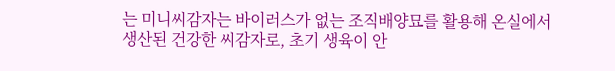는 미니씨감자는 바이러스가 없는 조직배양묘를 활용해 온실에서 생산된 건강한 씨감자로, 초기 생육이 안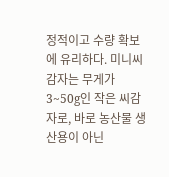정적이고 수량 확보에 유리하다. 미니씨감자는 무게가 3~50g인 작은 씨감자로, 바로 농산물 생산용이 아닌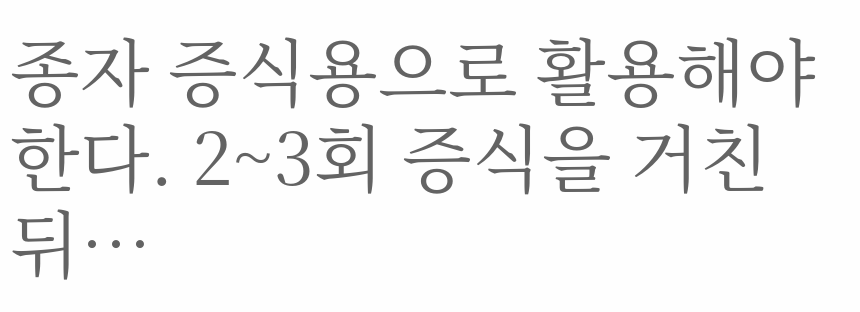종자 증식용으로 활용해야 한다. 2~3회 증식을 거친 뒤…